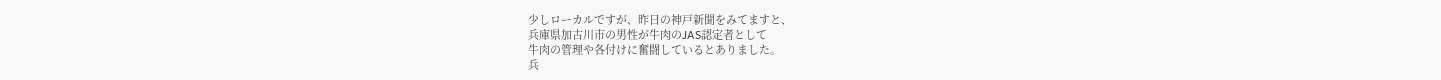少しローカルですが、昨日の神戸新聞をみてますと、
兵庫県加古川市の男性が牛肉のJAS認定者として
牛肉の管理や各付けに奮闘しているとありました。
兵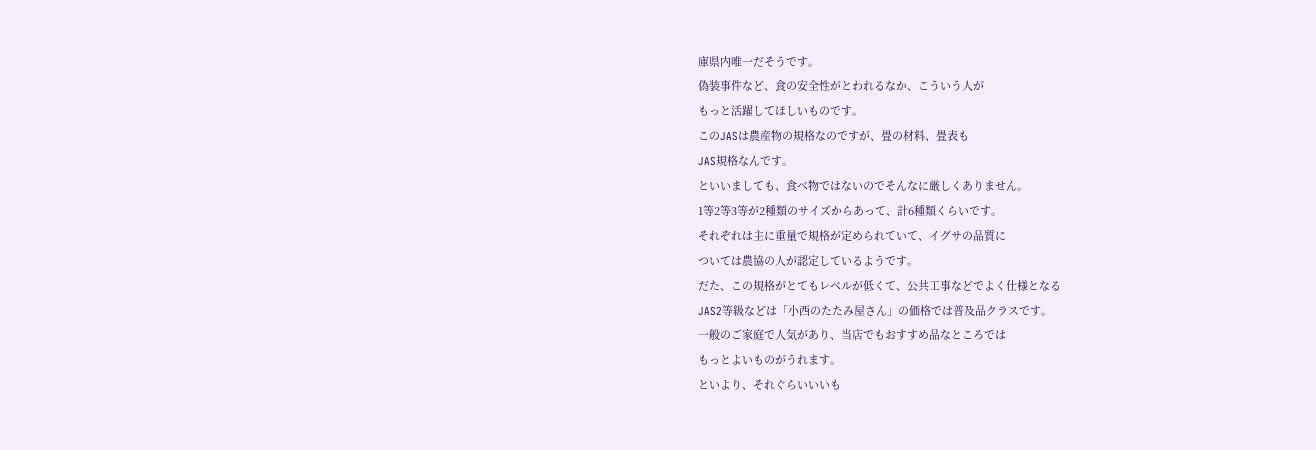庫県内唯一だそうです。
偽装事件など、食の安全性がとわれるなか、こういう人が
もっと活躍してほしいものです。
このJASは農産物の規格なのですが、畳の材料、畳表も
JAS規格なんです。
といいましても、食べ物ではないのでそんなに厳しくありません。
1等2等3等が2種類のサイズからあって、計6種類くらいです。
それぞれは主に重量で規格が定められていて、イグサの品質に
ついては農協の人が認定しているようです。
だた、この規格がとてもレベルが低くて、公共工事などでよく仕様となる
JAS2等級などは「小西のたたみ屋さん」の価格では普及品クラスです。
一般のご家庭で人気があり、当店でもおすすめ品なところでは
もっとよいものがうれます。
といより、それぐらいいいも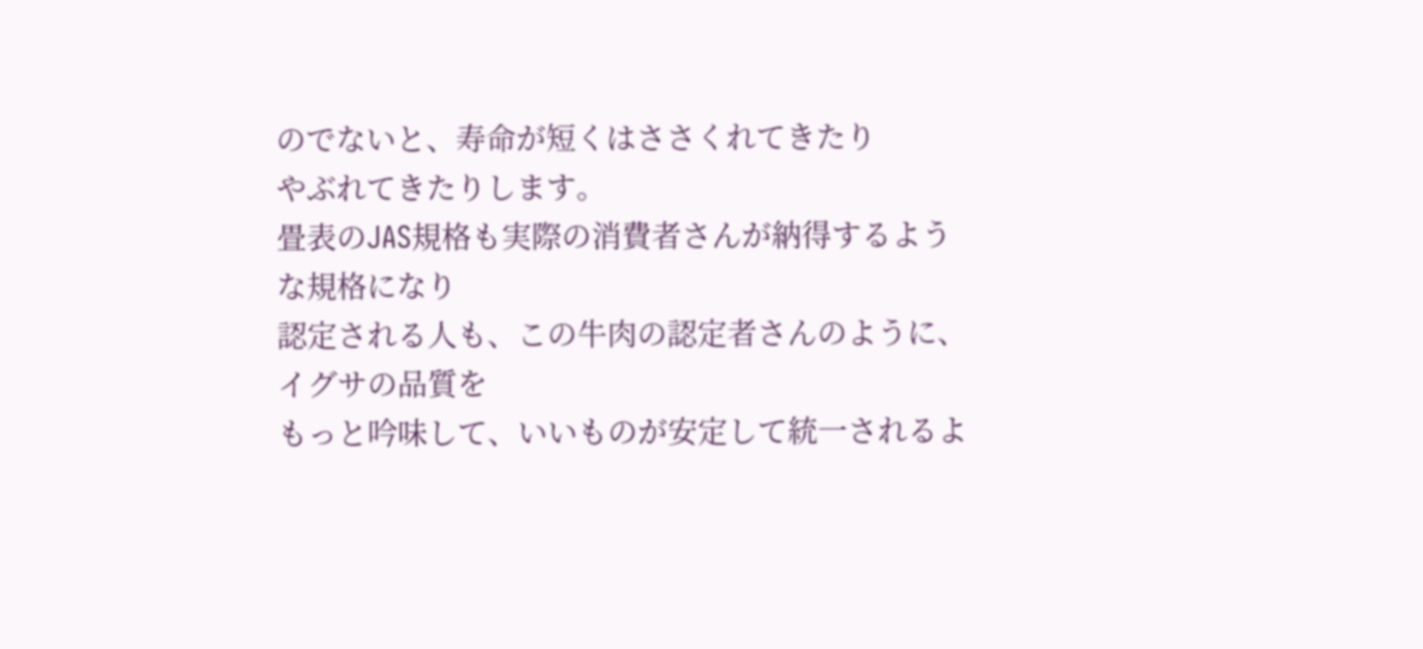のでないと、寿命が短くはささくれてきたり
やぶれてきたりします。
畳表のJAS規格も実際の消費者さんが納得するような規格になり
認定される人も、この牛肉の認定者さんのように、イグサの品質を
もっと吟味して、いいものが安定して統一されるよ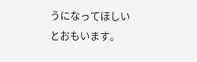うになってほしい
とおもいます。